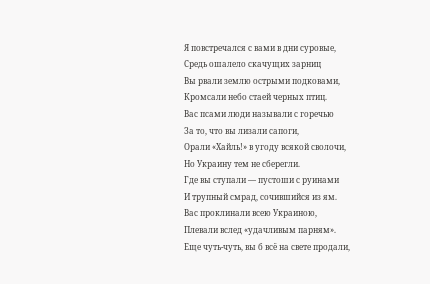Я повстречался с вами в дни суровые,
Средь ошалело скачущих зарниц
Вы рвали землю острыми подковами,
Кромсали небо стаей черных птиц.
Вас псами люди называли с горечью
За то, что вы лизали сапоги,
Орали «Хайль!» в угоду всякой сволочи,
Но Украину тем не сберегли.
Где вы ступали — пустоши с руинами
И трупный смрад, сочившийся из ям.
Вас проклинали всею Украиною,
Плевали вслед «удачливым парням».
Еще чуть-чуть, вы б всё на свете продали,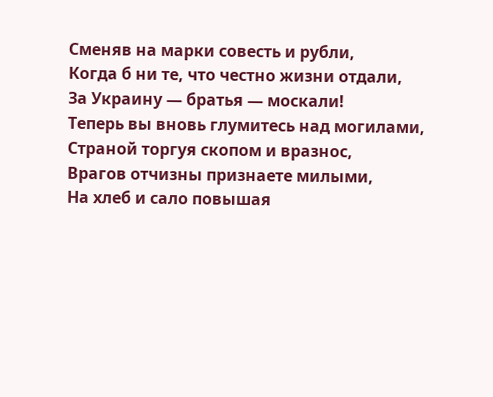Сменяв на марки совесть и рубли,
Когда б ни те, что честно жизни отдали,
За Украину — братья — москали!
Теперь вы вновь глумитесь над могилами,
Страной торгуя скопом и вразнос,
Врагов отчизны признаете милыми,
На хлеб и сало повышая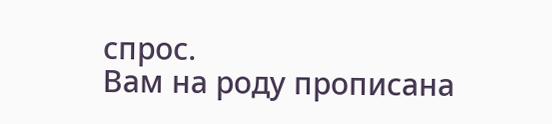спрос.
Вам на роду прописана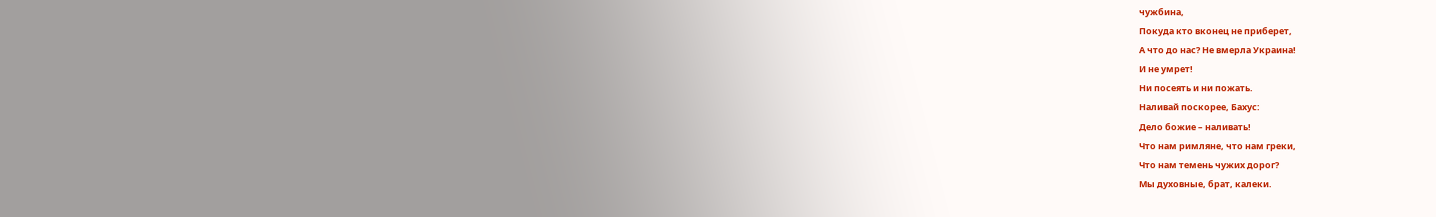чужбина,
Покуда кто вконец не приберет,
А что до нас? Не вмерла Украина!
И не умрет!
Ни посеять и ни пожать.
Наливай поскорее, Бахус:
Дело божие – наливать!
Что нам римляне, что нам греки,
Что нам темень чужих дорог?
Мы духовные, брат, калеки.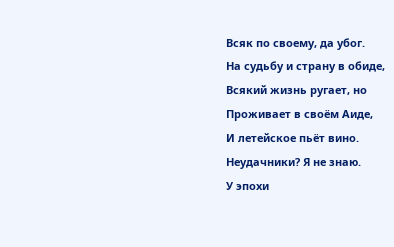Всяк по своему, да убог.
На судьбу и страну в обиде,
Всякий жизнь ругает, но
Проживает в своём Аиде,
И летейское пьёт вино.
Неудачники? Я не знаю.
У эпохи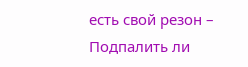есть свой резон –
Подпалить ли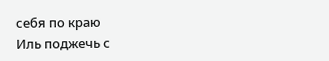себя по краю
Иль поджечь с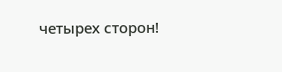четырех сторон!